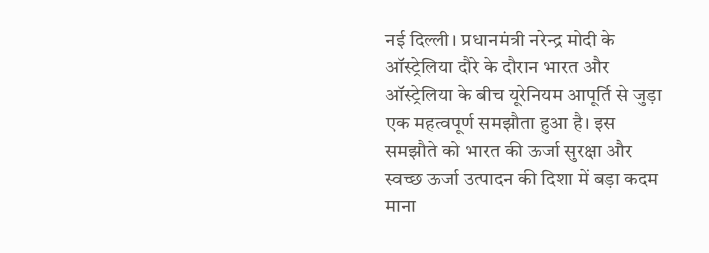नई दिल्ली। प्रधानमंत्री नरेन्द्र मोदी के ऑस्ट्रेलिया दौरे के दौरान भारत और ऑस्ट्रेलिया के बीच यूरेनियम आपूर्ति से जुड़ा एक महत्वपूर्ण समझौता हुआ है। इस समझौते को भारत की ऊर्जा सुरक्षा और स्वच्छ ऊर्जा उत्पादन की दिशा में बड़ा कदम माना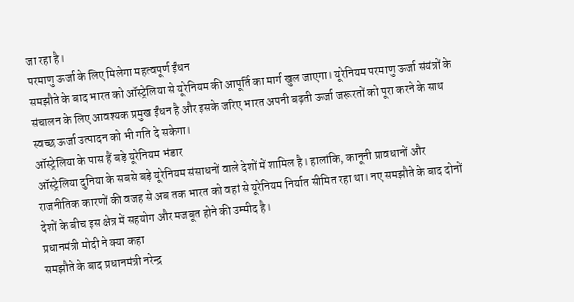जा रहा है।
परमाणु ऊर्जा के लिए मिलेगा महत्वपूर्ण ईंधन
समझौते के बाद भारत को ऑस्ट्रेलिया से यूरेनियम की आपूर्ति का मार्ग खुल जाएगा। यूरेनियम परमाणु ऊर्जा संयंत्रों के संचालन के लिए आवश्यक प्रमुख ईंधन है और इसके जरिए भारत अपनी बढ़ती ऊर्जा जरूरतों को पूरा करने के साथ स्वच्छ ऊर्जा उत्पादन को भी गति दे सकेगा।
ऑस्ट्रेलिया के पास हैं बड़े यूरेनियम भंडार
ऑस्ट्रेलिया दुनिया के सबसे बड़े यूरेनियम संसाधनों वाले देशों में शामिल है। हालांकि, कानूनी प्रावधानों और राजनीतिक कारणों की वजह से अब तक भारत को वहां से यूरेनियम निर्यात सीमित रहा था। नए समझौते के बाद दोनों देशों के बीच इस क्षेत्र में सहयोग और मजबूत होने की उम्मीद है।
प्रधानमंत्री मोदी ने क्या कहा
समझौते के बाद प्रधानमंत्री नरेन्द्र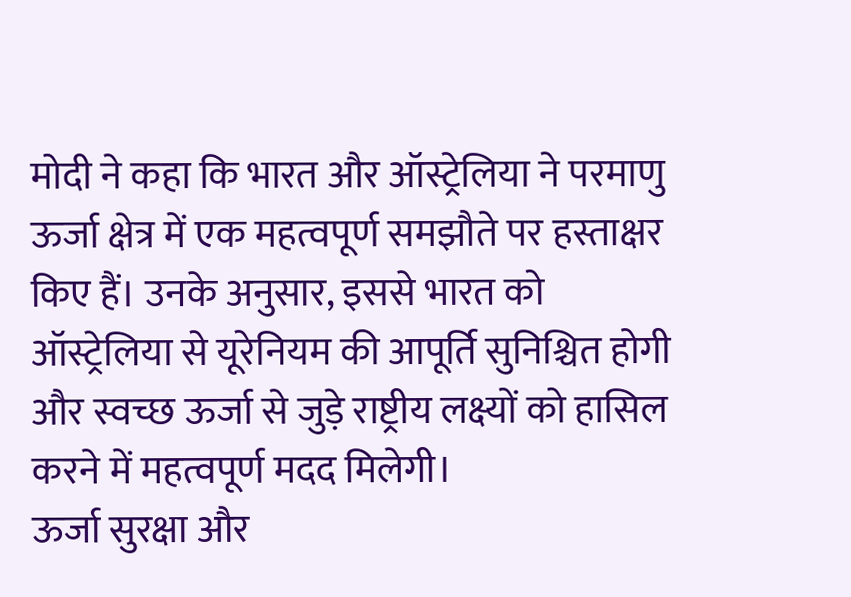मोदी ने कहा कि भारत और ऑस्ट्रेलिया ने परमाणु ऊर्जा क्षेत्र में एक महत्वपूर्ण समझौते पर हस्ताक्षर किए हैं। उनके अनुसार, इससे भारत को ऑस्ट्रेलिया से यूरेनियम की आपूर्ति सुनिश्चित होगी और स्वच्छ ऊर्जा से जुड़े राष्ट्रीय लक्ष्यों को हासिल करने में महत्वपूर्ण मदद मिलेगी।
ऊर्जा सुरक्षा और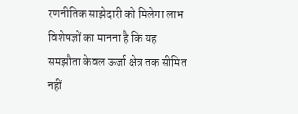रणनीतिक साझेदारी को मिलेगा लाभ
विशेषज्ञों का मानना है कि यह समझौता केवल ऊर्जा क्षेत्र तक सीमित नहीं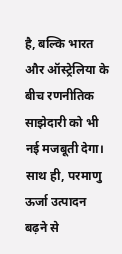है, बल्कि भारत और ऑस्ट्रेलिया के बीच रणनीतिक साझेदारी को भी नई मजबूती देगा। साथ ही, परमाणु ऊर्जा उत्पादन बढ़ने से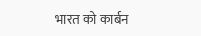भारत को कार्बन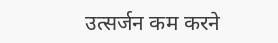उत्सर्जन कम करने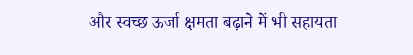और स्वच्छ ऊर्जा क्षमता बढ़ाने में भी सहायता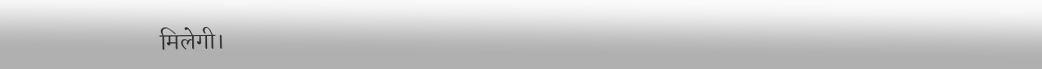मिलेगी।